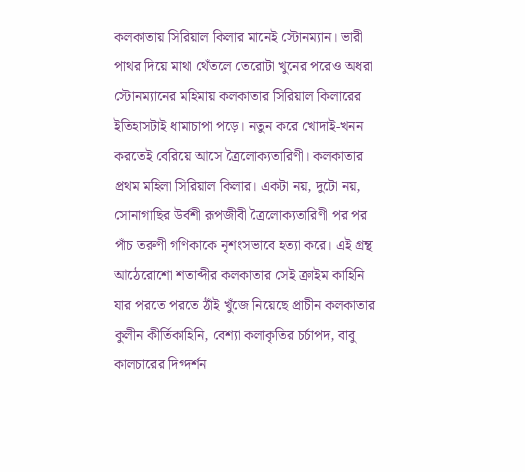কলকাতায় সিরিয়াল কিলার মানেই স্টোনম্যান। ভারী পাথর দিয়ে মাথা থেঁতলে তেরোটা খুনের পরেও অধরা স্টোনম্যানের মহিমায় কলকাতার সিরিয়াল কিলারের ইতিহাসটাই ধামাচাপা পড়ে। নতুন করে খোদাই-খনন করতেই বেরিয়ে আসে ত্রৈলোক্যতারিণী। কলকাতার প্রথম মহিলা সিরিয়াল কিলার। একটা নয়, দুটো নয়, সোনাগাছির উর্বশী রূপজীবী ত্রৈলোক্যতারিণী পর পর পাঁচ তরুণী গণিকাকে নৃশংসভাবে হত্যা করে। এই গ্রন্থ আঠেরোশো শতাব্দীর কলকাতার সেই ক্রাইম কাহিনি যার পরতে পরতে ঠাঁই খুঁজে নিয়েছে প্রাচীন কলকাতার কুলীন কীর্তিকাহিনি, বেশ্যা কলাকৃতির চর্চাপদ, বাবু কালচারের দিগ্দর্শন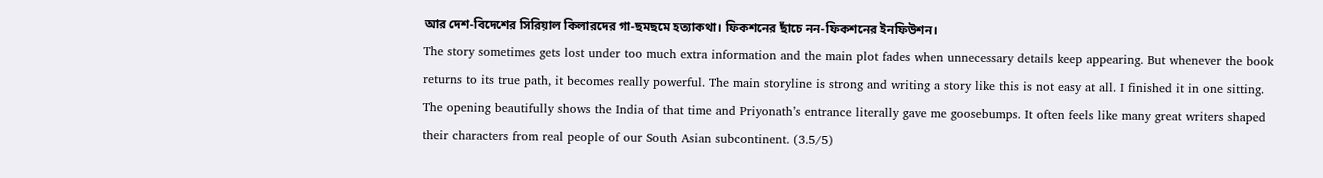আর দেশ-বিদেশের সিরিয়াল কিলারদের গা-ছমছমে হত্যাকথা। ফিকশনের ছাঁচে নন-ফিকশনের ইনফিউশন।
The story sometimes gets lost under too much extra information and the main plot fades when unnecessary details keep appearing. But whenever the book returns to its true path, it becomes really powerful. The main storyline is strong and writing a story like this is not easy at all. I finished it in one sitting. The opening beautifully shows the India of that time and Priyonath’s entrance literally gave me goosebumps. It often feels like many great writers shaped their characters from real people of our South Asian subcontinent. (3.5/5)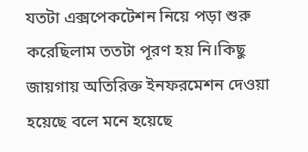যতটা এক্সপেকটেশন নিয়ে পড়া শুরু করেছিলাম ততটা পূরণ হয় নি।কিছু জায়গায় অতিরিক্ত ইনফরমেশন দেওয়া হয়েছে বলে মনে হয়েছে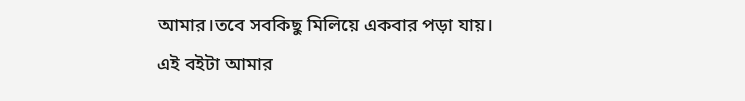আমার।তবে সবকিছু মিলিয়ে একবার পড়া যায়।
এই বইটা আমার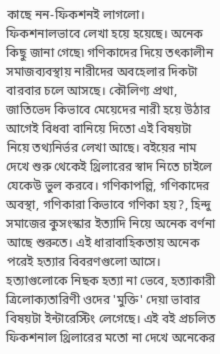কাছে নন-ফিকশনই লাগলো। ফিকশনালভাবে লেখা হয়ে হয়েছে। অনেক কিছু জানা গেছে৷ গণিকাদের দিয়ে তৎকালীন সমাজব্যবস্থায় নারীদের অবহেলার দিকটা বারবার চলে আসছে। কৌলিণ্য প্রথা, জাতিভেদ কিভাবে মেয়েদের নারী হয়ে উঠার আগেই বিধবা বানিয়ে দিতো এই বিষয়টা নিয়ে তথ্যনির্ভর লেখা আছে। বইয়ের নাম দেখে শুরু থেকেই থ্রিলারের স্বাদ নিতে চাইলে যেকেউ ভুল করবে। গণিকাপল্লি, গণিকাদের অবস্থা, গণিকারা কিভাবে গণিকা হয়?, হিন্দু সমাজের কুসংস্কার ইত্যাদি নিয়ে অনেক বর্ণনা আছে শুরুতে। এই ধারাবাহিকতায় অনেক পরেই হত্যার বিবরণগুলো আসে।
হত্যাগুলোকে নিছক হত্যা না ভেবে, হত্যাকারী ত্রিলোক্যতারিণী ওদের 'মুক্তি' দেয়া ভাবার বিষয়টা ইন্টারেস্টিং লেগেছে। এই বই প্রচলিত ফিকশনাল থ্রিলারের মতো না দেখে অনেকের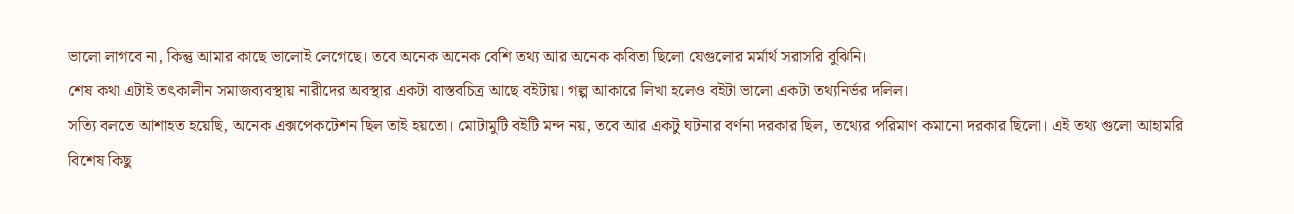ভালো লাগবে না, কিন্তু আমার কাছে ভালোই লেগেছে। তবে অনেক অনেক বেশি তথ্য আর অনেক কবিতা ছিলো যেগুলোর মর্মার্থ সরাসরি বুঝিনি।
শেষ কথা এটাই তৎকালীন সমাজব্যবস্থায় নারীদের অবস্থার একটা বাস্তবচিত্র আছে বইটায়। গল্প আকারে লিখা হলেও বইটা ভালো একটা তথ্যনির্ভর দলিল।
সত্যি বলতে আশাহত হয়েছি, অনেক এক্সপেকটেশন ছিল তাই হয়তো। মোটামুটি বইটি মন্দ নয়, তবে আর একটু ঘটনার বর্ণনা দরকার ছিল, তথ্যের পরিমাণ কমানো দরকার ছিলো। এই তথ্য গুলো আহামরি বিশেষ কিছু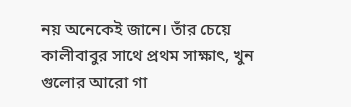নয় অনেকেই জানে। তাঁর চেয়ে কালীবাবুর সাথে প্রথম সাক্ষাৎ, খুন গুলোর আরো গা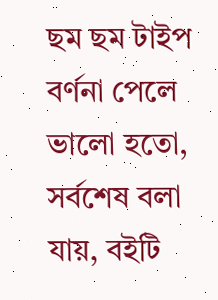ছম ছম টাইপ বর্ণনা পেলে ভালো হতো, সর্বশেষ বলা যায়, বইটি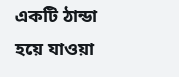একটি ঠান্ডা হয়ে যাওয়া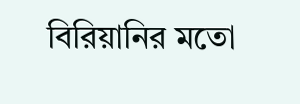বিরিয়ানির মতো